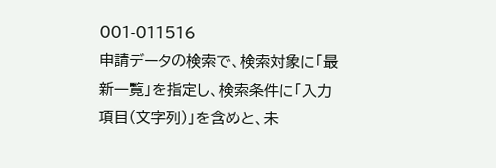001-011516
申請データの検索で、検索対象に「最新一覧」を指定し、検索条件に「入力項目(文字列)」を含めと、未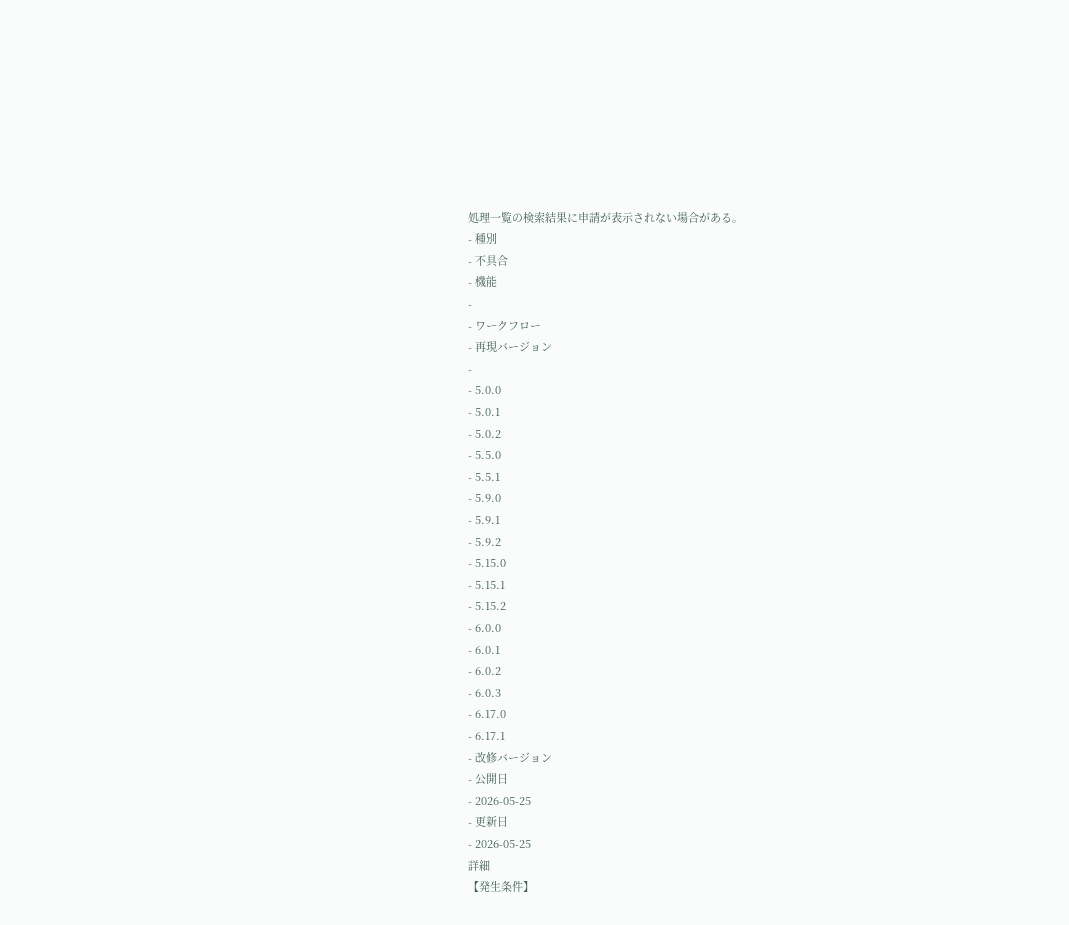処理一覧の検索結果に申請が表示されない場合がある。
- 種別
- 不具合
- 機能
-
- ワークフロー
- 再現バージョン
-
- 5.0.0
- 5.0.1
- 5.0.2
- 5.5.0
- 5.5.1
- 5.9.0
- 5.9.1
- 5.9.2
- 5.15.0
- 5.15.1
- 5.15.2
- 6.0.0
- 6.0.1
- 6.0.2
- 6.0.3
- 6.17.0
- 6.17.1
- 改修バージョン
- 公開日
- 2026-05-25
- 更新日
- 2026-05-25
詳細
【発生条件】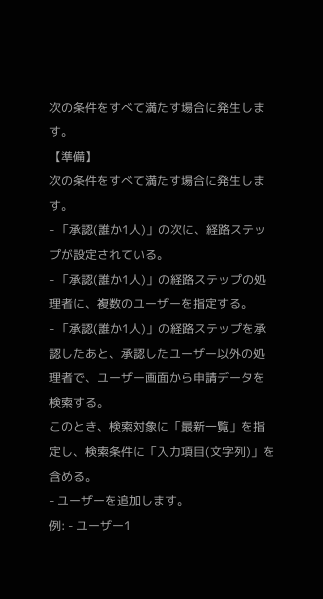次の条件をすべて満たす場合に発生します。
【準備】
次の条件をすべて満たす場合に発生します。
- 「承認(誰か1人)」の次に、経路ステップが設定されている。
- 「承認(誰か1人)」の経路ステップの処理者に、複数のユーザーを指定する。
- 「承認(誰か1人)」の経路ステップを承認したあと、承認したユーザー以外の処理者で、ユーザー画面から申請データを検索する。
このとき、検索対象に「最新一覧」を指定し、検索条件に「入力項目(文字列)」を含める。
- ユーザーを追加します。
例: - ユーザー1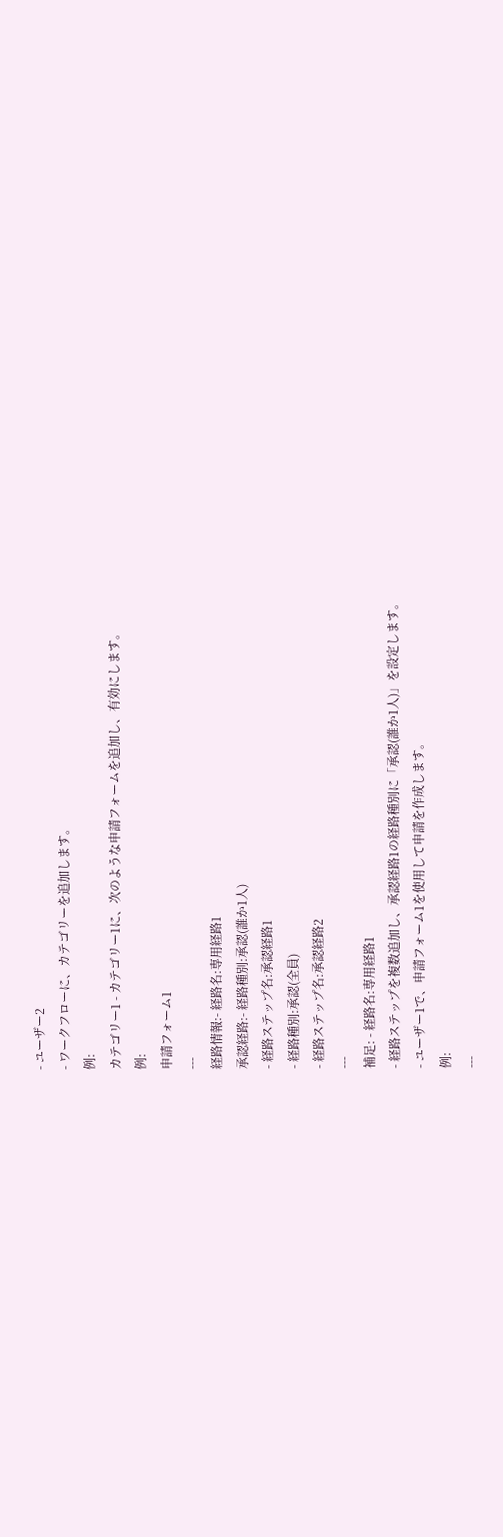- ユーザー2
- ワークフローに、カテゴリーを追加します。
例:
カテゴリー1 - カテゴリー1に、次のような申請フォームを追加し、有効にします。
例:
申請フォーム1
---
経路情報:- 経路名:専用経路1
承認経路:- 経路種別:承認(誰か1人)
- 経路ステップ名:承認経路1
- 経路種別:承認(全員)
- 経路ステップ名:承認経路2
---
補足: - 経路名:専用経路1
- 経路ステップを複数追加し、承認経路1の経路種別に「承認(誰か1人)」を設定します。
- ユーザー1で、申請フォーム1を使用して申請を作成します。
例:
---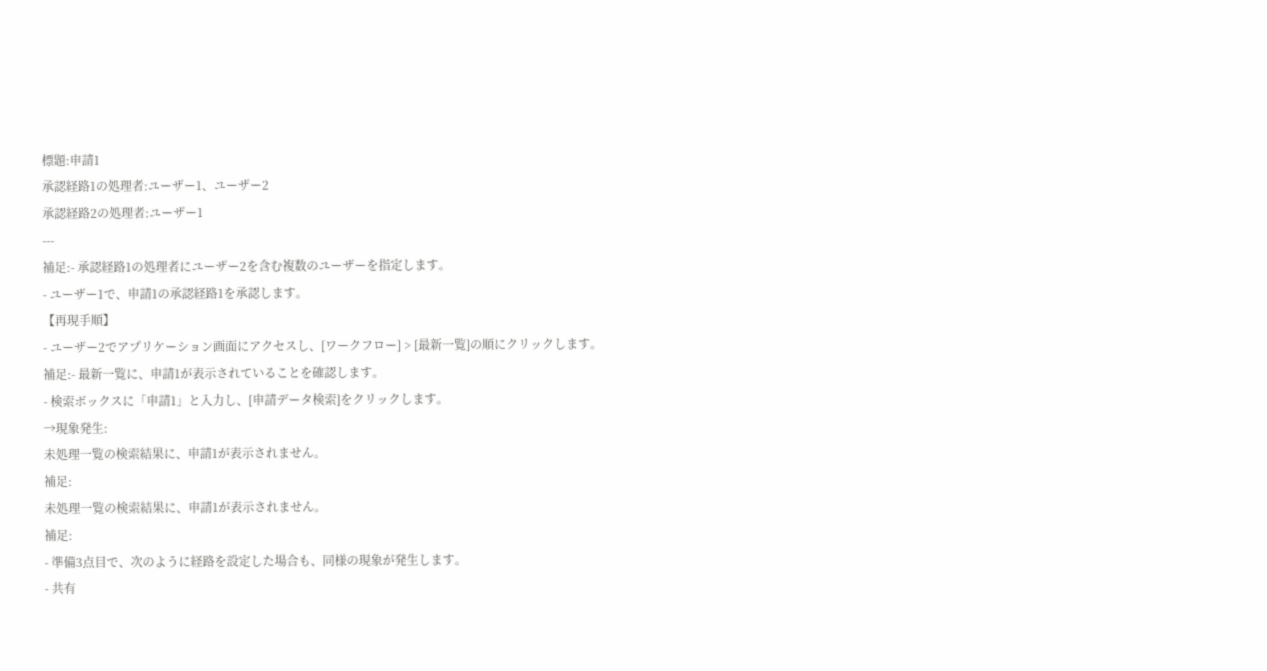標題:申請1
承認経路1の処理者:ユーザー1、ユーザー2
承認経路2の処理者:ユーザー1
---
補足:- 承認経路1の処理者にユーザー2を含む複数のユーザーを指定します。
- ユーザー1で、申請1の承認経路1を承認します。
【再現手順】
- ユーザー2でアプリケーション画面にアクセスし、[ワークフロー] > [最新一覧]の順にクリックします。
補足:- 最新一覧に、申請1が表示されていることを確認します。
- 検索ボックスに「申請1」と入力し、[申請データ検索]をクリックします。
→現象発生:
未処理一覧の検索結果に、申請1が表示されません。
補足:
未処理一覧の検索結果に、申請1が表示されません。
補足:
- 準備3点目で、次のように経路を設定した場合も、同様の現象が発生します。
- 共有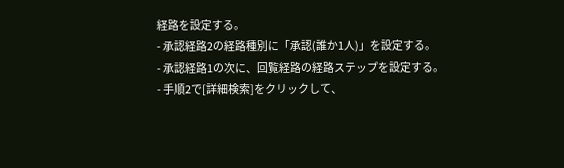経路を設定する。
- 承認経路2の経路種別に「承認(誰か1人)」を設定する。
- 承認経路1の次に、回覧経路の経路ステップを設定する。
- 手順2で[詳細検索]をクリックして、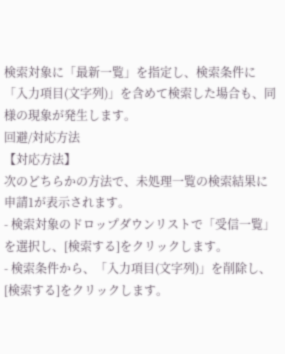検索対象に「最新一覧」を指定し、検索条件に「入力項目(文字列)」を含めて検索した場合も、同様の現象が発生します。
回避/対応方法
【対応方法】
次のどちらかの方法で、未処理一覧の検索結果に申請1が表示されます。
- 検索対象のドロップダウンリストで「受信一覧」を選択し、[検索する]をクリックします。
- 検索条件から、「入力項目(文字列)」を削除し、[検索する]をクリックします。